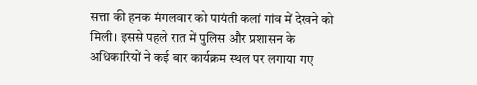सत्ता की हनक मंगलवार को पायंती कलां गांव में देखने को मिली। इससे पहले रात में पुलिस और प्रशासन के अधिकारियों ने कई बार कार्यक्रम स्थल पर लगाया गए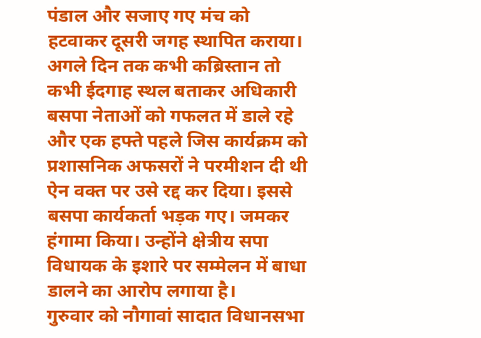पंडाल और सजाए गए मंच को हटवाकर दूसरी जगह स्थापित कराया। अगले दिन तक कभी कब्रिस्तान तो कभी ईदगाह स्थल बताकर अधिकारी बसपा नेताओं को गफलत में डाले रहे और एक हफ्ते पहले जिस कार्यक्रम को प्रशासनिक अफसरों ने परमीशन दी थी ऐन वक्त पर उसे रद्द कर दिया। इससे बसपा कार्यकर्ता भड़क गए। जमकर हंगामा किया। उन्होंने क्षेत्रीय सपा विधायक के इशारे पर सम्मेलन में बाधा डालने का आरोप लगाया है।
गुरुवार को नौगावां सादात विधानसभा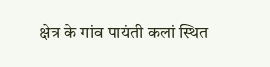क्षेत्र के गांव पायंती कलां स्थित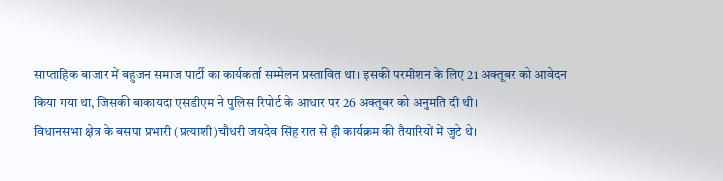साप्ताहिक बाजार में बहुजन समाज पार्टी का कार्यकर्ता सम्मेलन प्रस्तावित था। इसकी परमीशन के लिए 21 अक्तूबर को आवेदन किया गया था, जिसकी बाकायदा एसडीएम ने पुलिस रिपोर्ट के आधार पर 26 अक्तूबर को अनुमति दी थी।
विधानसभा क्षेत्र के बसपा प्रभारी (प्रत्याशी)चौधरी जयदेव सिंह रात से ही कार्यक्रम की तैयारियों में जुटे थे।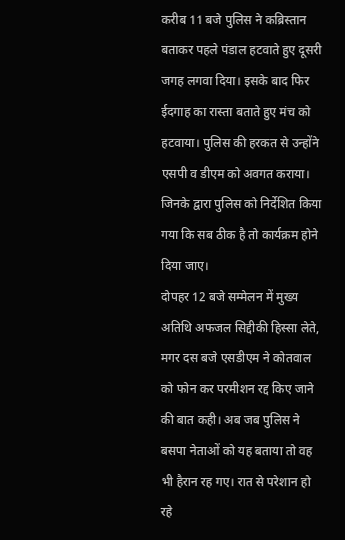करीब 11 बजे पुलिस ने कब्रिस्तान बताकर पहले पंडाल हटवाते हुए दूसरी जगह लगवा दिया। इसके बाद फिर ईदगाह का रास्ता बताते हुए मंच को हटवाया। पुलिस की हरकत से उन्होंने एसपी व डीएम को अवगत कराया। जिनके द्वारा पुलिस को निर्देशित किया गया कि सब ठीक है तो कार्यक्रम होने दिया जाए।
दोपहर 12 बजे सम्मेलन में मुख्य अतिथि अफजल सिद्दीकी हिस्सा लेते, मगर दस बजे एसडीएम ने कोतवाल को फोन कर परमीशन रद्द किए जाने की बात कही। अब जब पुलिस ने बसपा नेताओं को यह बताया तो वह भी हैरान रह गए। रात से परेशान हो रहे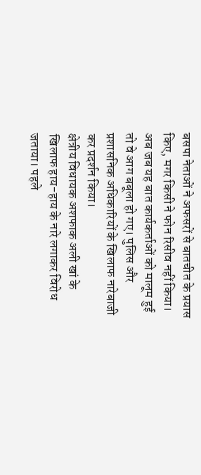बसपा नेताओं ने अफसरों से बातचीत के प्रयास किए, मगर किसी ने फोन रिसीव नहीं किया। अब जब यह बात कार्यकर्ताओं को मालूम हुई तो वे आग बबूला हो गए। पुलिस और प्रशासनिक अधिकारियों के खिलाफ नारेबाजी कर प्रदर्शन किया।
क्षेत्रीय विधायक अशफाक अली खां के खिलाफ हाय-हाय के नारे लगाकर विरोध जताया। पहले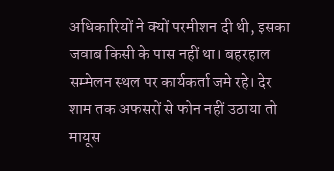अधिकारियों ने क्यों परमीशन दी थी, इसका जवाब किसी के पास नहीं था। बहरहाल सम्मेलन स्थल पर कार्यकर्ता जमे रहे। देर शाम तक अफसरों से फोन नहीं उठाया तो मायूस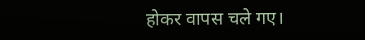होकर वापस चले गए।